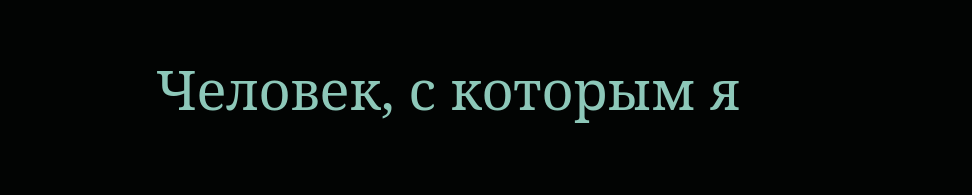Человек, с которым я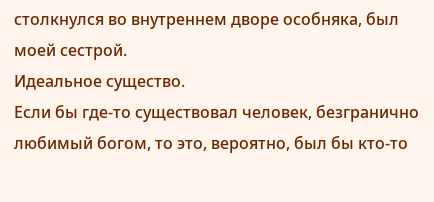столкнулся во внутреннем дворе особняка, был моей сестрой.
Идеальное существо.
Если бы где-то существовал человек, безгранично любимый богом, то это, вероятно, был бы кто-то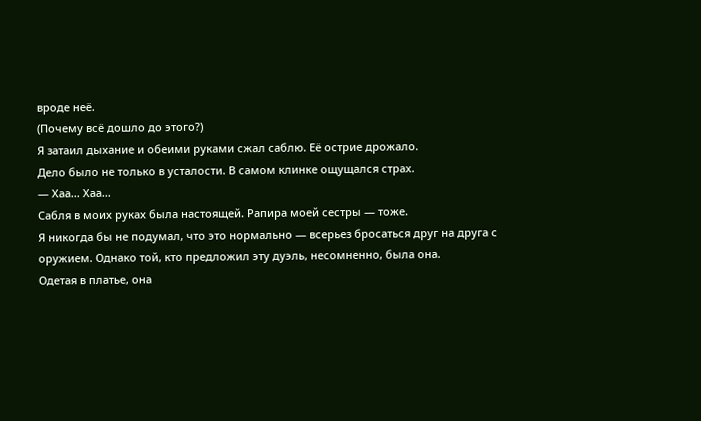вроде неё.
(Почему всё дошло до этого?)
Я затаил дыхание и обеими руками сжал саблю. Её острие дрожало.
Дело было не только в усталости. В самом клинке ощущался страх.
— Хаа... Хаа...
Сабля в моих руках была настоящей. Рапира моей сестры — тоже.
Я никогда бы не подумал, что это нормально — всерьез бросаться друг на друга с оружием. Однако той, кто предложил эту дуэль, несомненно, была она.
Одетая в платье, она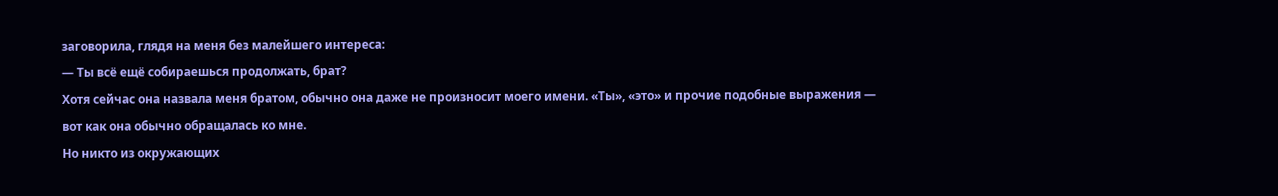заговорила, глядя на меня без малейшего интереса:
— Ты всё ещё собираешься продолжать, брат?
Хотя сейчас она назвала меня братом, обычно она даже не произносит моего имени. «Ты», «это» и прочие подобные выражения — вот как она обычно обращалась ко мне.
Но никто из окружающих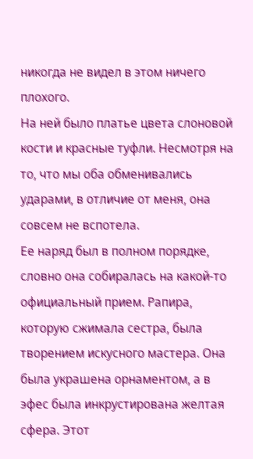никогда не видел в этом ничего плохого.
На ней было платье цвета слоновой кости и красные туфли. Несмотря на то, что мы оба обменивались ударами, в отличие от меня, она совсем не вспотела.
Ее наряд был в полном порядке, словно она собиралась на какой-то официальный прием. Рапира, которую сжимала сестра, была творением искусного мастера. Она была украшена орнаментом, а в эфес была инкрустирована желтая сфера. Этот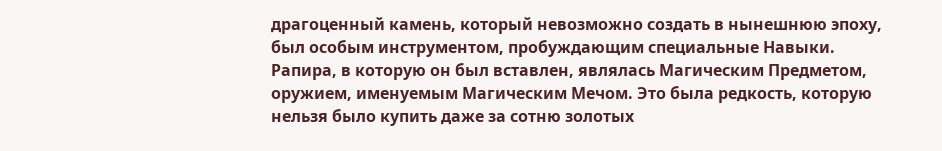драгоценный камень, который невозможно создать в нынешнюю эпоху, был особым инструментом, пробуждающим специальные Навыки.
Рапира, в которую он был вставлен, являлась Магическим Предметом, оружием, именуемым Магическим Мечом. Это была редкость, которую нельзя было купить даже за сотню золотых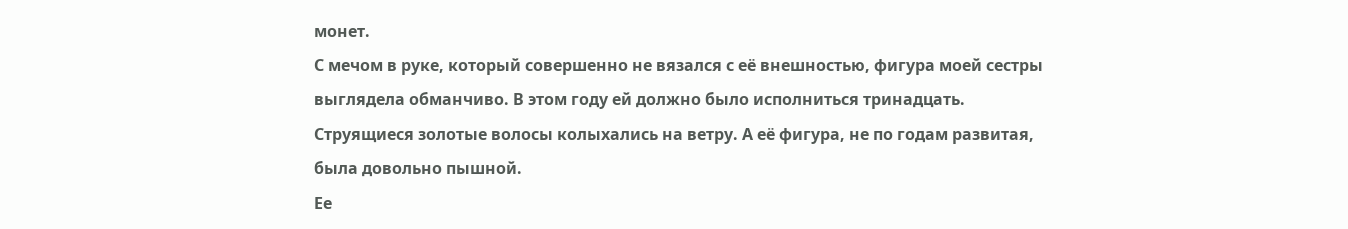монет.
С мечом в руке, который совершенно не вязался с её внешностью, фигура моей сестры выглядела обманчиво. В этом году ей должно было исполниться тринадцать. Струящиеся золотые волосы колыхались на ветру. А её фигура, не по годам развитая, была довольно пышной.
Ее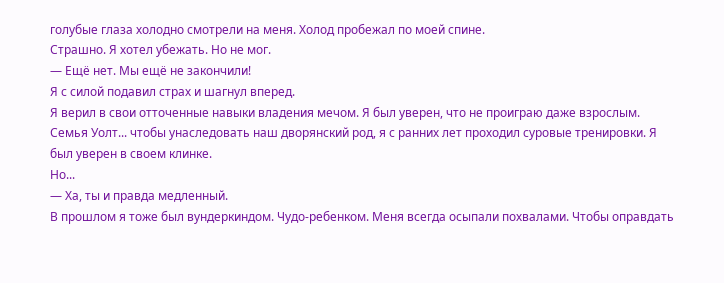голубые глаза холодно смотрели на меня. Холод пробежал по моей спине.
Страшно. Я хотел убежать. Но не мог.
— Ещё нет. Мы ещё не закончили!
Я с силой подавил страх и шагнул вперед.
Я верил в свои отточенные навыки владения мечом. Я был уверен, что не проиграю даже взрослым. Семья Уолт... чтобы унаследовать наш дворянский род, я с ранних лет проходил суровые тренировки. Я был уверен в своем клинке.
Но...
— Ха, ты и правда медленный.
В прошлом я тоже был вундеркиндом. Чудо-ребенком. Меня всегда осыпали похвалами. Чтобы оправдать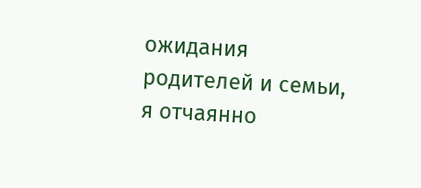ожидания родителей и семьи, я отчаянно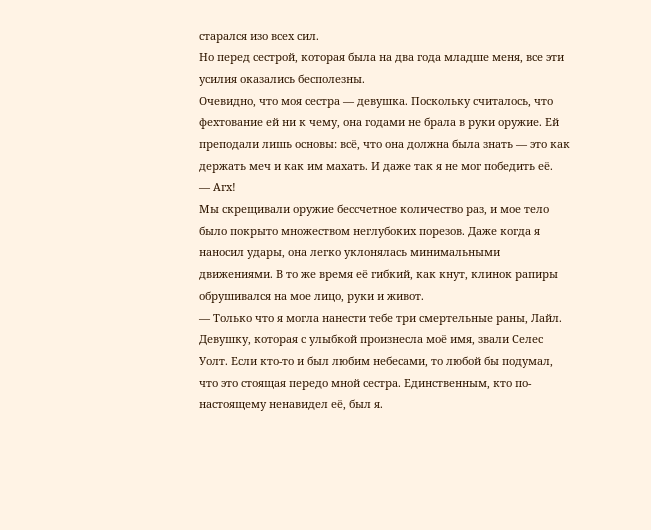старался изо всех сил.
Но перед сестрой, которая была на два года младше меня, все эти усилия оказались бесполезны.
Очевидно, что моя сестра — девушка. Поскольку считалось, что фехтование ей ни к чему, она годами не брала в руки оружие. Ей преподали лишь основы: всё, что она должна была знать — это как держать меч и как им махать. И даже так я не мог победить её.
— Агх!
Мы скрещивали оружие бессчетное количество раз, и мое тело было покрыто множеством неглубоких порезов. Даже когда я наносил удары, она легко уклонялась минимальными движениями. В то же время её гибкий, как кнут, клинок рапиры обрушивался на мое лицо, руки и живот.
— Только что я могла нанести тебе три смертельные раны, Лайл.
Девушку, которая с улыбкой произнесла моё имя, звали Селес Уолт. Если кто-то и был любим небесами, то любой бы подумал, что это стоящая передо мной сестра. Единственным, кто по-настоящему ненавидел её, был я.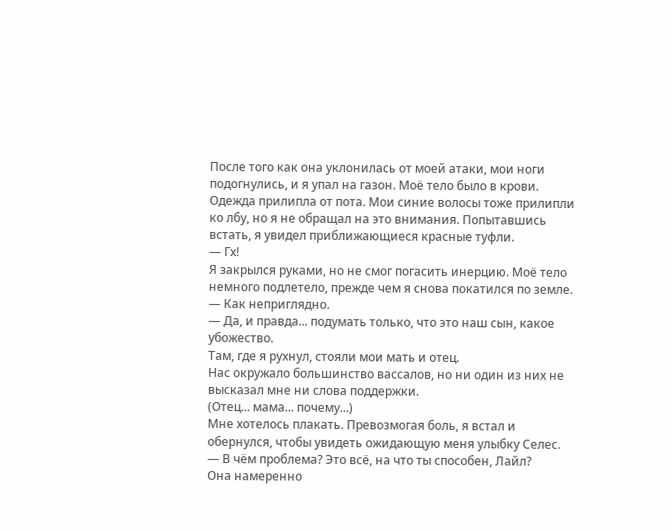После того как она уклонилась от моей атаки, мои ноги подогнулись, и я упал на газон. Моё тело было в крови. Одежда прилипла от пота. Мои синие волосы тоже прилипли ко лбу, но я не обращал на это внимания. Попытавшись встать, я увидел приближающиеся красные туфли.
— Гх!
Я закрылся руками, но не смог погасить инерцию. Моё тело немного подлетело, прежде чем я снова покатился по земле.
— Как неприглядно.
— Да, и правда... подумать только, что это наш сын, какое убожество.
Там, где я рухнул, стояли мои мать и отец.
Нас окружало большинство вассалов, но ни один из них не высказал мне ни слова поддержки.
(Отец... мама... почему...)
Мне хотелось плакать. Превозмогая боль, я встал и обернулся, чтобы увидеть ожидающую меня улыбку Селес.
— В чём проблема? Это всё, на что ты способен, Лайл?
Она намеренно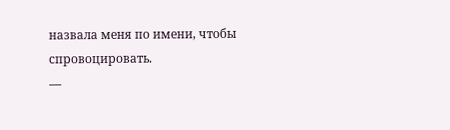назвала меня по имени, чтобы спровоцировать.
—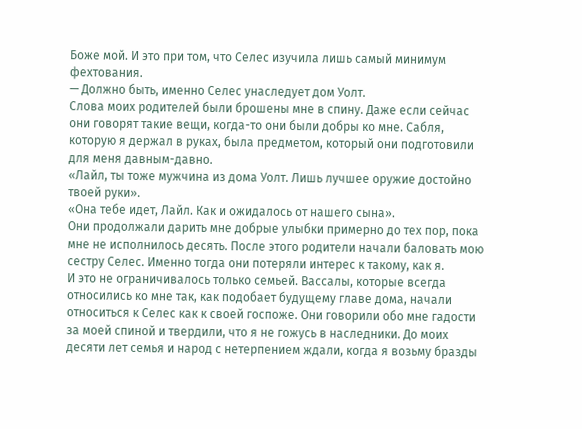Боже мой. И это при том, что Селес изучила лишь самый минимум фехтования.
— Должно быть, именно Селес унаследует дом Уолт.
Слова моих родителей были брошены мне в спину. Даже если сейчас они говорят такие вещи, когда-то они были добры ко мне. Сабля, которую я держал в руках, была предметом, который они подготовили для меня давным-давно.
«Лайл, ты тоже мужчина из дома Уолт. Лишь лучшее оружие достойно твоей руки».
«Она тебе идет, Лайл. Как и ожидалось от нашего сына».
Они продолжали дарить мне добрые улыбки примерно до тех пор, пока мне не исполнилось десять. После этого родители начали баловать мою сестру Селес. Именно тогда они потеряли интерес к такому, как я.
И это не ограничивалось только семьей. Вассалы, которые всегда относились ко мне так, как подобает будущему главе дома, начали относиться к Селес как к своей госпоже. Они говорили обо мне гадости за моей спиной и твердили, что я не гожусь в наследники. До моих десяти лет семья и народ с нетерпением ждали, когда я возьму бразды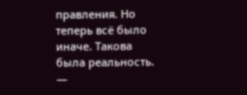правления. Но теперь всё было иначе. Такова была реальность.
—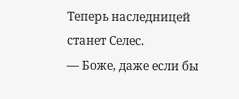Теперь наследницей станет Селес.
— Боже, даже если бы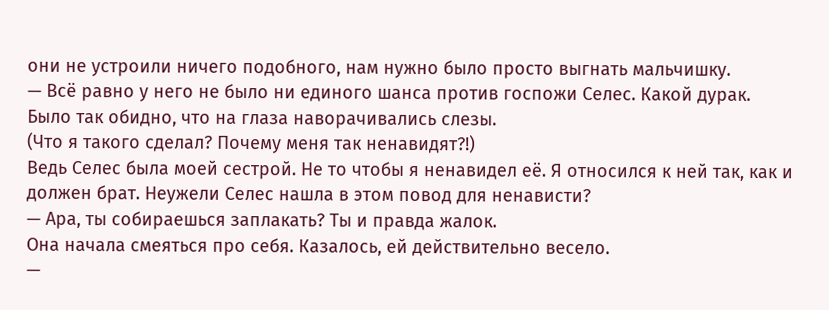они не устроили ничего подобного, нам нужно было просто выгнать мальчишку.
— Всё равно у него не было ни единого шанса против госпожи Селес. Какой дурак.
Было так обидно, что на глаза наворачивались слезы.
(Что я такого сделал? Почему меня так ненавидят?!)
Ведь Селес была моей сестрой. Не то чтобы я ненавидел её. Я относился к ней так, как и должен брат. Неужели Селес нашла в этом повод для ненависти?
— Ара, ты собираешься заплакать? Ты и правда жалок.
Она начала смеяться про себя. Казалось, ей действительно весело.
—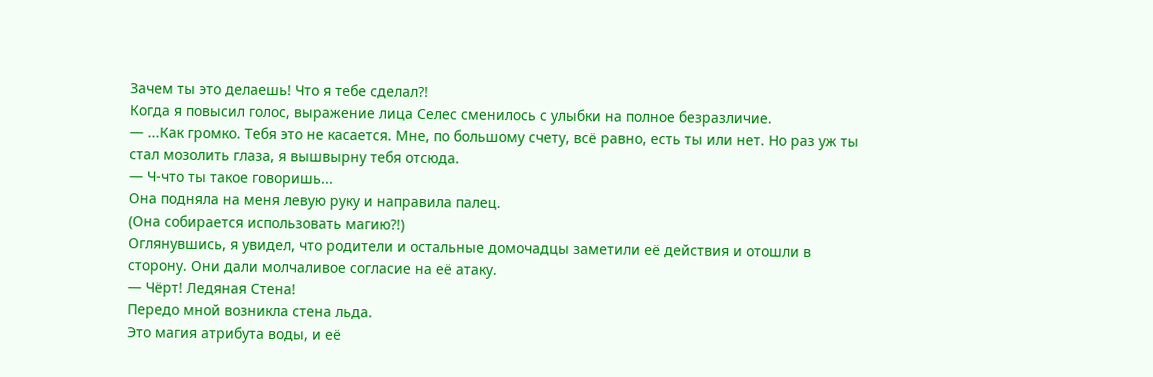Зачем ты это делаешь! Что я тебе сделал?!
Когда я повысил голос, выражение лица Селес сменилось с улыбки на полное безразличие.
— ...Как громко. Тебя это не касается. Мне, по большому счету, всё равно, есть ты или нет. Но раз уж ты стал мозолить глаза, я вышвырну тебя отсюда.
— Ч-что ты такое говоришь...
Она подняла на меня левую руку и направила палец.
(Она собирается использовать магию?!)
Оглянувшись, я увидел, что родители и остальные домочадцы заметили её действия и отошли в сторону. Они дали молчаливое согласие на её атаку.
— Чёрт! Ледяная Стена!
Передо мной возникла стена льда.
Это магия атрибута воды, и её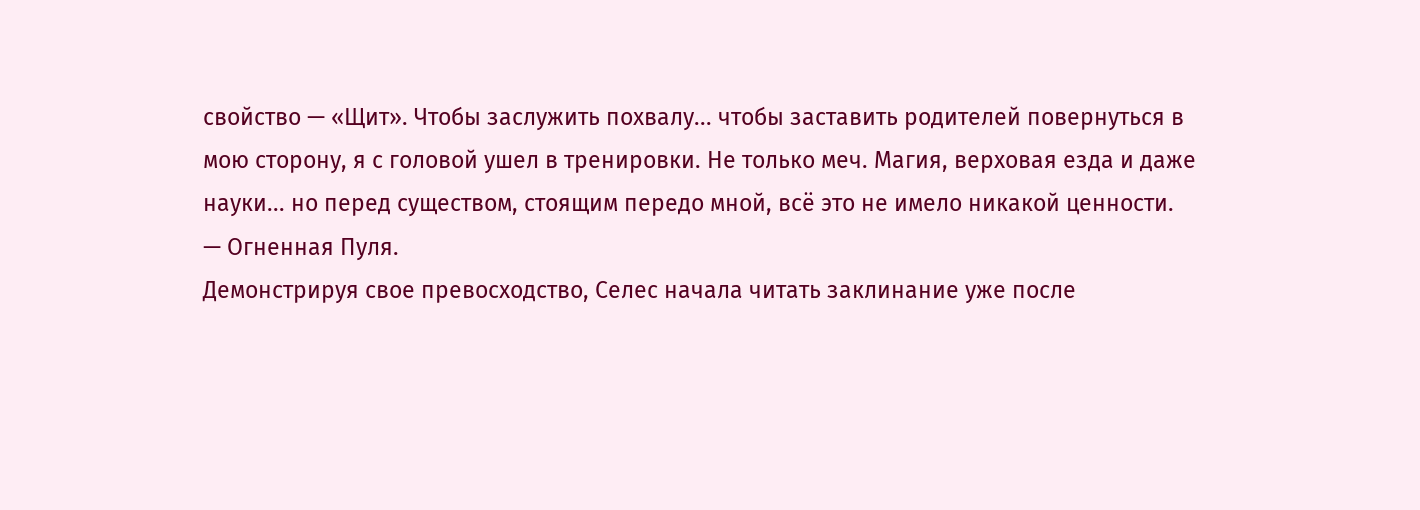свойство — «Щит». Чтобы заслужить похвалу... чтобы заставить родителей повернуться в мою сторону, я с головой ушел в тренировки. Не только меч. Магия, верховая езда и даже науки... но перед существом, стоящим передо мной, всё это не имело никакой ценности.
— Огненная Пуля.
Демонстрируя свое превосходство, Селес начала читать заклинание уже после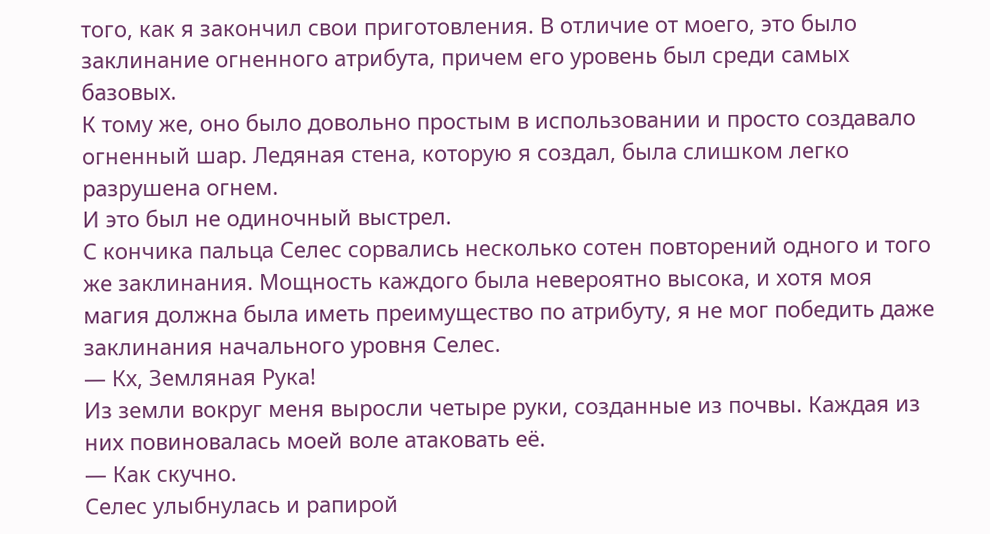того, как я закончил свои приготовления. В отличие от моего, это было заклинание огненного атрибута, причем его уровень был среди самых базовых.
К тому же, оно было довольно простым в использовании и просто создавало огненный шар. Ледяная стена, которую я создал, была слишком легко разрушена огнем.
И это был не одиночный выстрел.
С кончика пальца Селес сорвались несколько сотен повторений одного и того же заклинания. Мощность каждого была невероятно высока, и хотя моя магия должна была иметь преимущество по атрибуту, я не мог победить даже заклинания начального уровня Селес.
— Кх, Земляная Рука!
Из земли вокруг меня выросли четыре руки, созданные из почвы. Каждая из них повиновалась моей воле атаковать её.
— Как скучно.
Селес улыбнулась и рапирой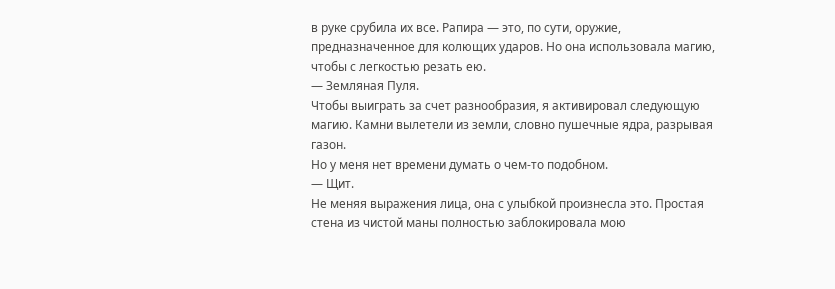в руке срубила их все. Рапира — это, по сути, оружие, предназначенное для колющих ударов. Но она использовала магию, чтобы с легкостью резать ею.
— Земляная Пуля.
Чтобы выиграть за счет разнообразия, я активировал следующую магию. Камни вылетели из земли, словно пушечные ядра, разрывая газон.
Но у меня нет времени думать о чем-то подобном.
— Щит.
Не меняя выражения лица, она с улыбкой произнесла это. Простая стена из чистой маны полностью заблокировала мою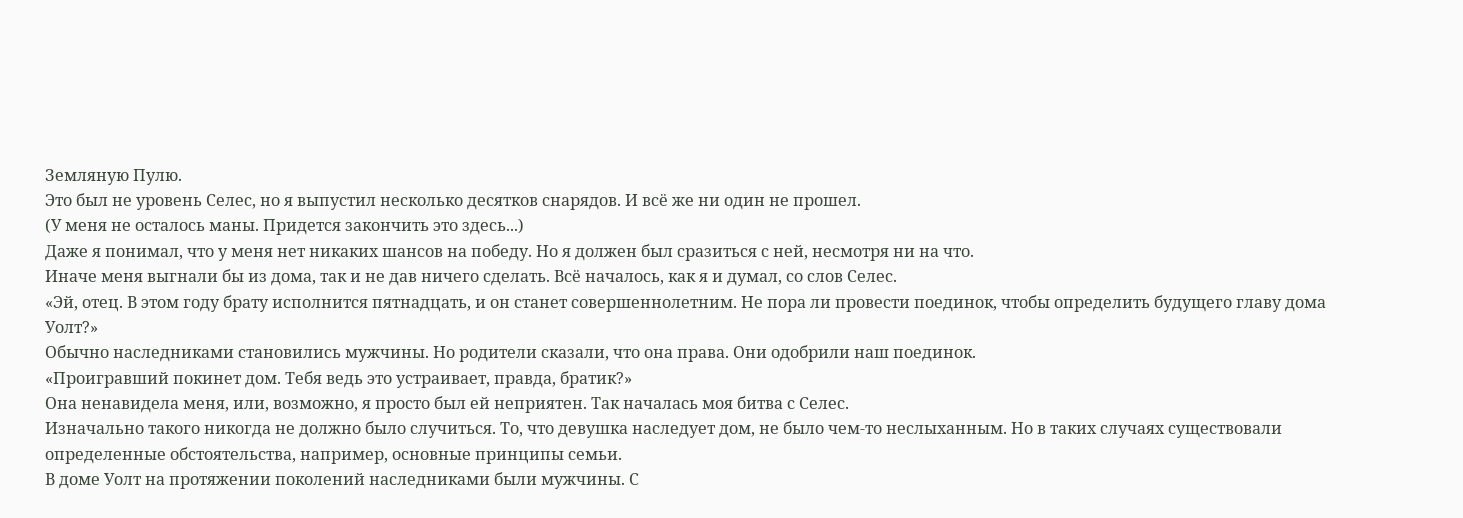Земляную Пулю.
Это был не уровень Селес, но я выпустил несколько десятков снарядов. И всё же ни один не прошел.
(У меня не осталось маны. Придется закончить это здесь...)
Даже я понимал, что у меня нет никаких шансов на победу. Но я должен был сразиться с ней, несмотря ни на что.
Иначе меня выгнали бы из дома, так и не дав ничего сделать. Всё началось, как я и думал, со слов Селес.
«Эй, отец. В этом году брату исполнится пятнадцать, и он станет совершеннолетним. Не пора ли провести поединок, чтобы определить будущего главу дома Уолт?»
Обычно наследниками становились мужчины. Но родители сказали, что она права. Они одобрили наш поединок.
«Проигравший покинет дом. Тебя ведь это устраивает, правда, братик?»
Она ненавидела меня, или, возможно, я просто был ей неприятен. Так началась моя битва с Селес.
Изначально такого никогда не должно было случиться. То, что девушка наследует дом, не было чем-то неслыханным. Но в таких случаях существовали определенные обстоятельства, например, основные принципы семьи.
В доме Уолт на протяжении поколений наследниками были мужчины. С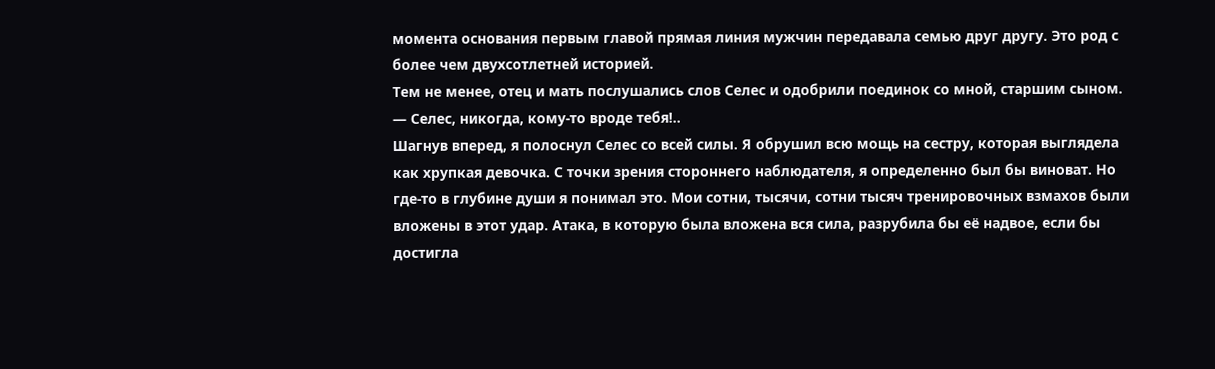момента основания первым главой прямая линия мужчин передавала семью друг другу. Это род с более чем двухсотлетней историей.
Тем не менее, отец и мать послушались слов Селес и одобрили поединок со мной, старшим сыном.
— Селес, никогда, кому-то вроде тебя!..
Шагнув вперед, я полоснул Селес со всей силы. Я обрушил всю мощь на сестру, которая выглядела как хрупкая девочка. С точки зрения стороннего наблюдателя, я определенно был бы виноват. Но где-то в глубине души я понимал это. Мои сотни, тысячи, сотни тысяч тренировочных взмахов были вложены в этот удар. Атака, в которую была вложена вся сила, разрубила бы её надвое, если бы достигла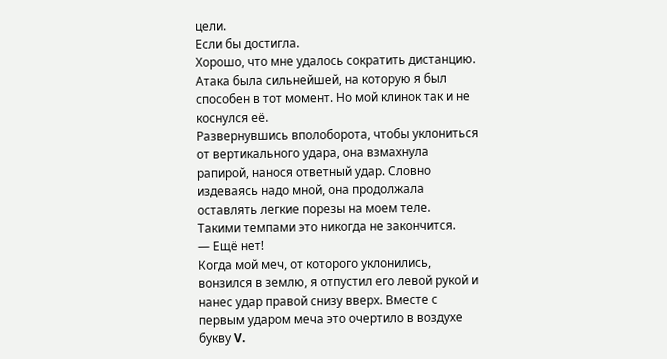цели.
Если бы достигла.
Хорошо, что мне удалось сократить дистанцию. Атака была сильнейшей, на которую я был способен в тот момент. Но мой клинок так и не коснулся её.
Развернувшись вполоборота, чтобы уклониться от вертикального удара, она взмахнула рапирой, нанося ответный удар. Словно издеваясь надо мной, она продолжала оставлять легкие порезы на моем теле.
Такими темпами это никогда не закончится.
— Ещё нет!
Когда мой меч, от которого уклонились, вонзился в землю, я отпустил его левой рукой и нанес удар правой снизу вверх. Вместе с первым ударом меча это очертило в воздухе букву V.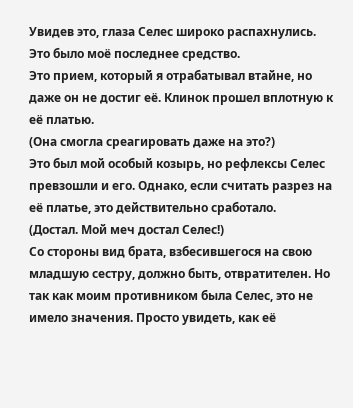Увидев это, глаза Селес широко распахнулись. Это было моё последнее средство.
Это прием, который я отрабатывал втайне, но даже он не достиг её. Клинок прошел вплотную к её платью.
(Она смогла среагировать даже на это?)
Это был мой особый козырь, но рефлексы Селес превзошли и его. Однако, если считать разрез на её платье, это действительно сработало.
(Достал. Мой меч достал Селес!)
Со стороны вид брата, взбесившегося на свою младшую сестру, должно быть, отвратителен. Но так как моим противником была Селес, это не имело значения. Просто увидеть, как её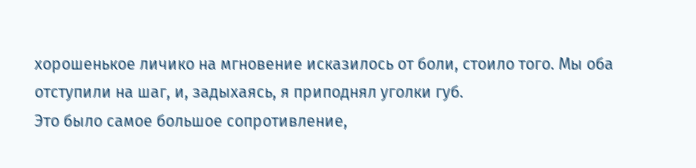хорошенькое личико на мгновение исказилось от боли, стоило того. Мы оба отступили на шаг, и, задыхаясь, я приподнял уголки губ.
Это было самое большое сопротивление,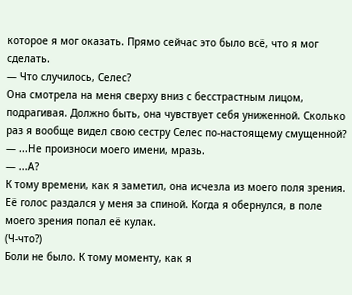которое я мог оказать. Прямо сейчас это было всё, что я мог сделать.
— Что случилось, Селес?
Она смотрела на меня сверху вниз с бесстрастным лицом, подрагивая. Должно быть, она чувствует себя униженной. Сколько раз я вообще видел свою сестру Селес по-настоящему смущенной?
— ...Не произноси моего имени, мразь.
— ...А?
К тому времени, как я заметил, она исчезла из моего поля зрения. Её голос раздался у меня за спиной. Когда я обернулся, в поле моего зрения попал её кулак.
(Ч-что?)
Боли не было. К тому моменту, как я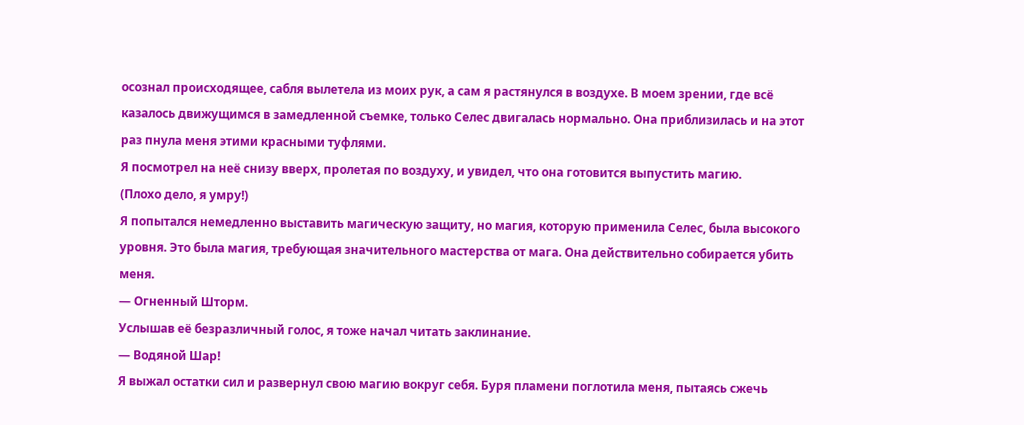осознал происходящее, сабля вылетела из моих рук, а сам я растянулся в воздухе. В моем зрении, где всё казалось движущимся в замедленной съемке, только Селес двигалась нормально. Она приблизилась и на этот раз пнула меня этими красными туфлями.
Я посмотрел на неё снизу вверх, пролетая по воздуху, и увидел, что она готовится выпустить магию.
(Плохо дело, я умру!)
Я попытался немедленно выставить магическую защиту, но магия, которую применила Селес, была высокого уровня. Это была магия, требующая значительного мастерства от мага. Она действительно собирается убить меня.
— Огненный Шторм.
Услышав её безразличный голос, я тоже начал читать заклинание.
— Водяной Шар!
Я выжал остатки сил и развернул свою магию вокруг себя. Буря пламени поглотила меня, пытаясь сжечь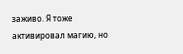заживо. Я тоже активировал магию, но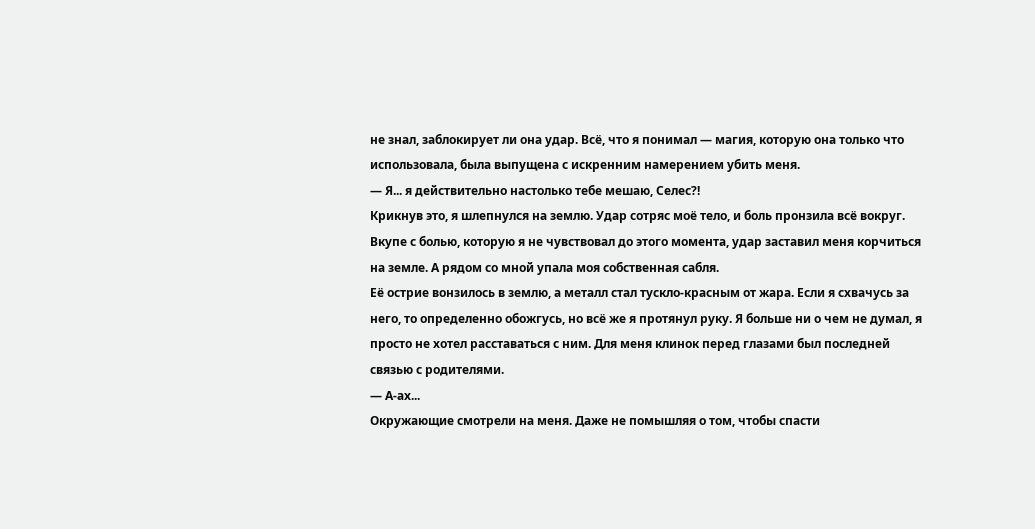не знал, заблокирует ли она удар. Всё, что я понимал — магия, которую она только что использовала, была выпущена с искренним намерением убить меня.
— Я... я действительно настолько тебе мешаю, Селес?!
Крикнув это, я шлепнулся на землю. Удар сотряс моё тело, и боль пронзила всё вокруг. Вкупе с болью, которую я не чувствовал до этого момента, удар заставил меня корчиться на земле. А рядом со мной упала моя собственная сабля.
Её острие вонзилось в землю, а металл стал тускло-красным от жара. Если я схвачусь за него, то определенно обожгусь, но всё же я протянул руку. Я больше ни о чем не думал, я просто не хотел расставаться с ним. Для меня клинок перед глазами был последней связью с родителями.
— А-ах...
Окружающие смотрели на меня. Даже не помышляя о том, чтобы спасти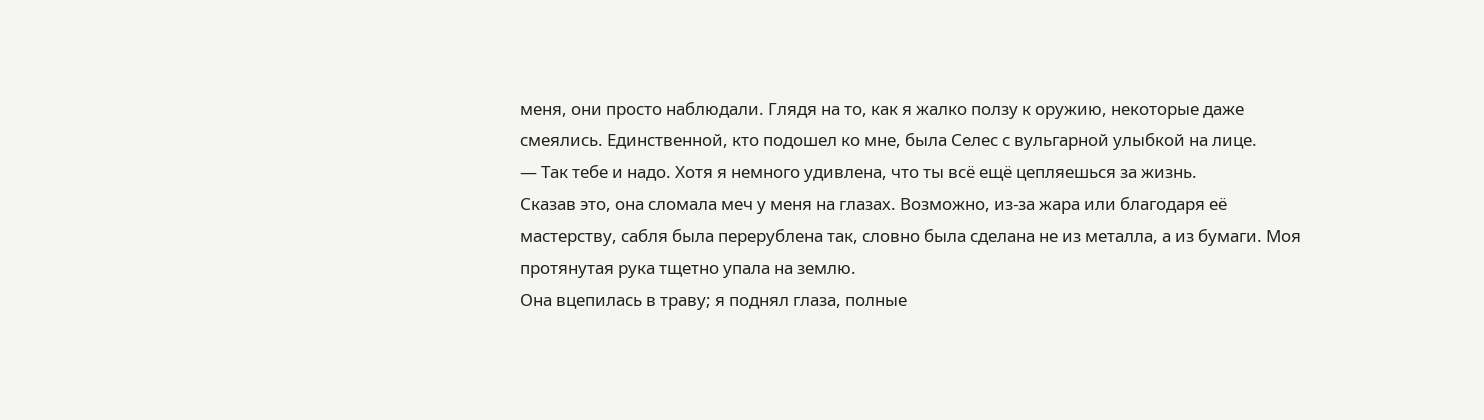меня, они просто наблюдали. Глядя на то, как я жалко ползу к оружию, некоторые даже смеялись. Единственной, кто подошел ко мне, была Селес с вульгарной улыбкой на лице.
— Так тебе и надо. Хотя я немного удивлена, что ты всё ещё цепляешься за жизнь.
Сказав это, она сломала меч у меня на глазах. Возможно, из-за жара или благодаря её мастерству, сабля была перерублена так, словно была сделана не из металла, а из бумаги. Моя протянутая рука тщетно упала на землю.
Она вцепилась в траву; я поднял глаза, полные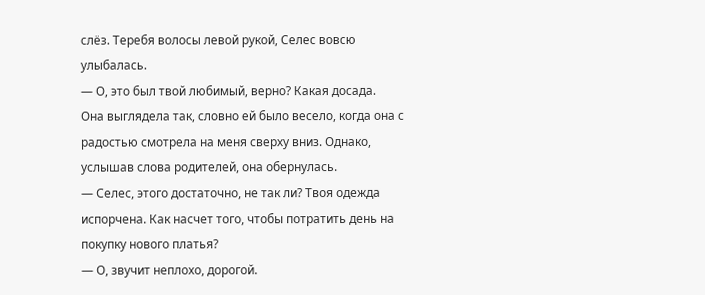слёз. Теребя волосы левой рукой, Селес вовсю улыбалась.
— О, это был твой любимый, верно? Какая досада.
Она выглядела так, словно ей было весело, когда она с радостью смотрела на меня сверху вниз. Однако, услышав слова родителей, она обернулась.
— Селес, этого достаточно, не так ли? Твоя одежда испорчена. Как насчет того, чтобы потратить день на покупку нового платья?
— О, звучит неплохо, дорогой.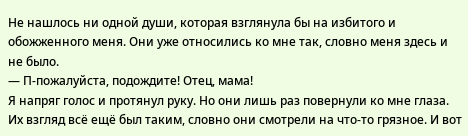Не нашлось ни одной души, которая взглянула бы на избитого и обожженного меня. Они уже относились ко мне так, словно меня здесь и не было.
— П-пожалуйста, подождите! Отец, мама!
Я напряг голос и протянул руку. Но они лишь раз повернули ко мне глаза. Их взгляд всё ещё был таким, словно они смотрели на что-то грязное. И вот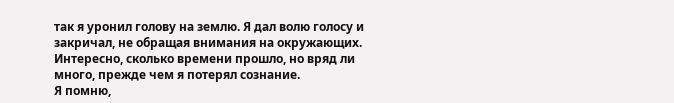так я уронил голову на землю. Я дал волю голосу и закричал, не обращая внимания на окружающих. Интересно, сколько времени прошло, но вряд ли много, прежде чем я потерял сознание.
Я помню,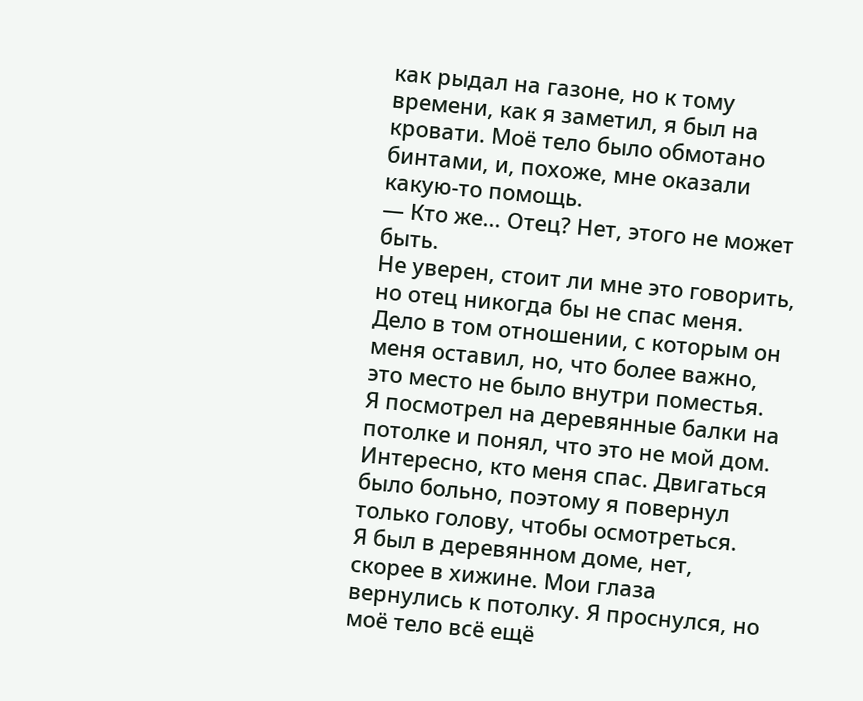как рыдал на газоне, но к тому времени, как я заметил, я был на кровати. Моё тело было обмотано бинтами, и, похоже, мне оказали какую-то помощь.
— Кто же... Отец? Нет, этого не может быть.
Не уверен, стоит ли мне это говорить, но отец никогда бы не спас меня. Дело в том отношении, с которым он меня оставил, но, что более важно, это место не было внутри поместья.
Я посмотрел на деревянные балки на потолке и понял, что это не мой дом. Интересно, кто меня спас. Двигаться было больно, поэтому я повернул только голову, чтобы осмотреться.
Я был в деревянном доме, нет, скорее в хижине. Мои глаза вернулись к потолку. Я проснулся, но моё тело всё ещё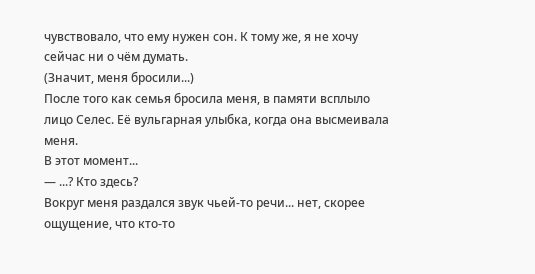чувствовало, что ему нужен сон. К тому же, я не хочу сейчас ни о чём думать.
(Значит, меня бросили...)
После того как семья бросила меня, в памяти всплыло лицо Селес. Её вульгарная улыбка, когда она высмеивала меня.
В этот момент...
— ...? Кто здесь?
Вокруг меня раздался звук чьей-то речи... нет, скорее ощущение, что кто-то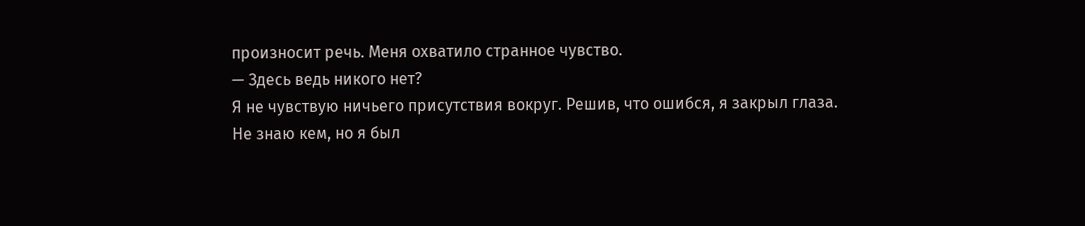произносит речь. Меня охватило странное чувство.
— Здесь ведь никого нет?
Я не чувствую ничьего присутствия вокруг. Решив, что ошибся, я закрыл глаза.
Не знаю кем, но я был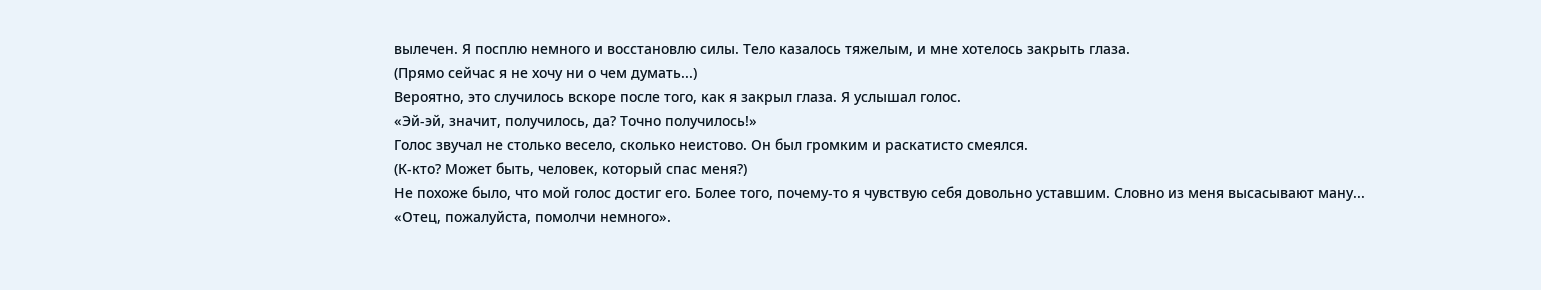вылечен. Я посплю немного и восстановлю силы. Тело казалось тяжелым, и мне хотелось закрыть глаза.
(Прямо сейчас я не хочу ни о чем думать...)
Вероятно, это случилось вскоре после того, как я закрыл глаза. Я услышал голос.
«Эй-эй, значит, получилось, да? Точно получилось!»
Голос звучал не столько весело, сколько неистово. Он был громким и раскатисто смеялся.
(К-кто? Может быть, человек, который спас меня?)
Не похоже было, что мой голос достиг его. Более того, почему-то я чувствую себя довольно уставшим. Словно из меня высасывают ману...
«Отец, пожалуйста, помолчи немного».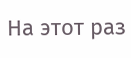На этот раз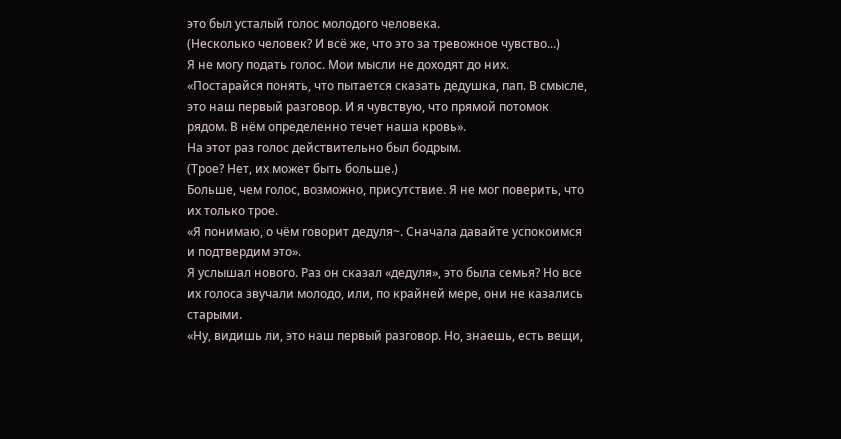это был усталый голос молодого человека.
(Несколько человек? И всё же, что это за тревожное чувство...)
Я не могу подать голос. Мои мысли не доходят до них.
«Постарайся понять, что пытается сказать дедушка, пап. В смысле, это наш первый разговор. И я чувствую, что прямой потомок рядом. В нём определенно течет наша кровь».
На этот раз голос действительно был бодрым.
(Трое? Нет, их может быть больше.)
Больше, чем голос, возможно, присутствие. Я не мог поверить, что их только трое.
«Я понимаю, о чём говорит дедуля~. Сначала давайте успокоимся и подтвердим это».
Я услышал нового. Раз он сказал «дедуля», это была семья? Но все их голоса звучали молодо, или, по крайней мере, они не казались старыми.
«Ну, видишь ли, это наш первый разговор. Но, знаешь, есть вещи,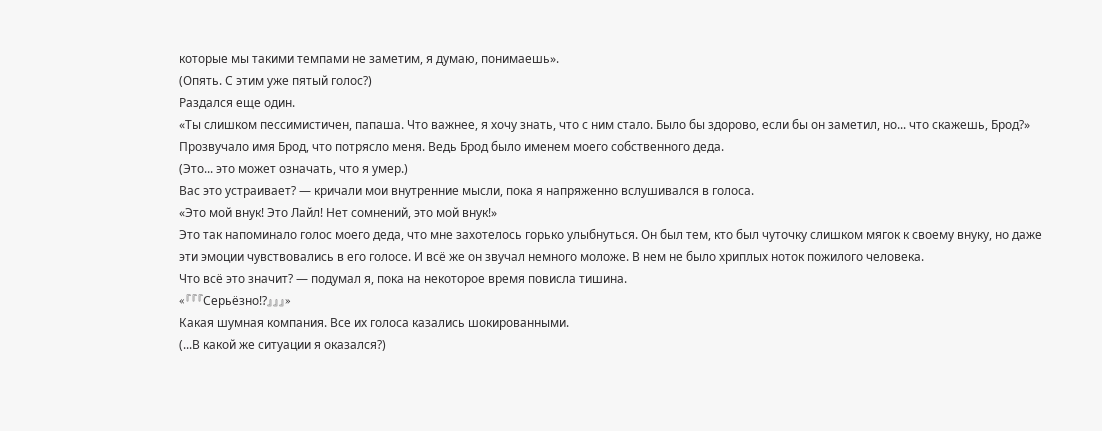которые мы такими темпами не заметим, я думаю, понимаешь».
(Опять. С этим уже пятый голос?)
Раздался еще один.
«Ты слишком пессимистичен, папаша. Что важнее, я хочу знать, что с ним стало. Было бы здорово, если бы он заметил, но... что скажешь, Брод?»
Прозвучало имя Брод, что потрясло меня. Ведь Брод было именем моего собственного деда.
(Это... это может означать, что я умер.)
Вас это устраивает? — кричали мои внутренние мысли, пока я напряженно вслушивался в голоса.
«Это мой внук! Это Лайл! Нет сомнений, это мой внук!»
Это так напоминало голос моего деда, что мне захотелось горько улыбнуться. Он был тем, кто был чуточку слишком мягок к своему внуку, но даже эти эмоции чувствовались в его голосе. И всё же он звучал немного моложе. В нем не было хриплых ноток пожилого человека.
Что всё это значит? — подумал я, пока на некоторое время повисла тишина.
«『『『Серьёзно!?』』』»
Какая шумная компания. Все их голоса казались шокированными.
(...В какой же ситуации я оказался?)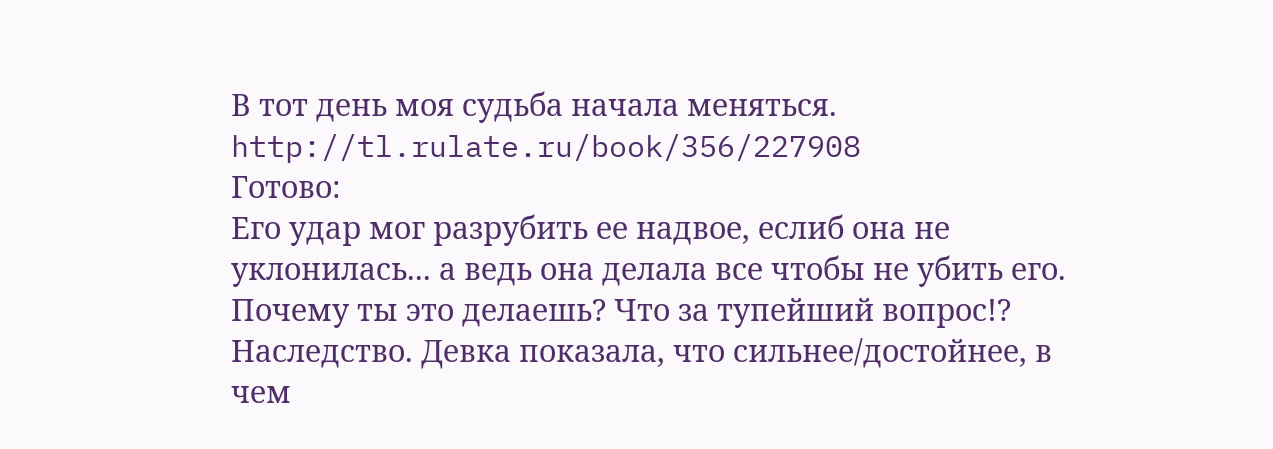В тот день моя судьба начала меняться.
http://tl.rulate.ru/book/356/227908
Готово:
Его удар мог разрубить ее надвое, еслиб она не уклонилась... а ведь она делала все чтобы не убить его.
Почему ты это делаешь? Что за тупейший вопрос!? Наследство. Девка показала, что сильнее/достойнее, в чем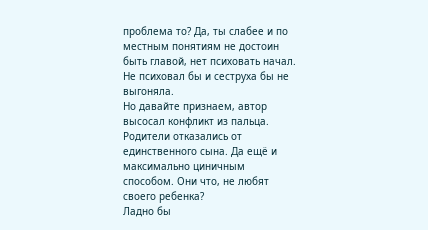проблема то? Да, ты слабее и по местным понятиям не достоин быть главой, нет психовать начал. Не психовал бы и сеструха бы не выгоняла.
Но давайте признаем, автор высосал конфликт из пальца.
Родители отказались от единственного сына. Да ещё и максимально циничным способом. Они что, не любят своего ребенка?
Ладно бы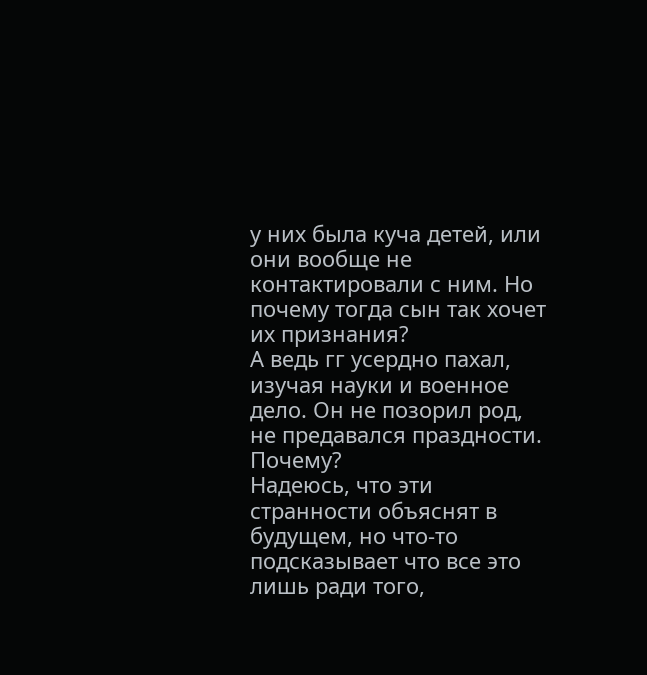у них была куча детей, или они вообще не контактировали с ним. Но почему тогда сын так хочет их признания?
А ведь гг усердно пахал, изучая науки и военное дело. Он не позорил род, не предавался праздности. Почему?
Надеюсь, что эти странности объяснят в будущем, но что-то подсказывает что все это лишь ради того,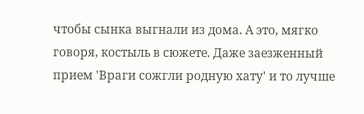чтобы сынка выгнали из дома. А это, мягко говоря, костыль в сюжете. Даже заезженный прием 'Враги сожгли родную хату' и то лучше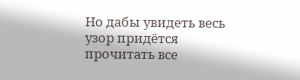Но дабы увидеть весь узор придётся прочитать все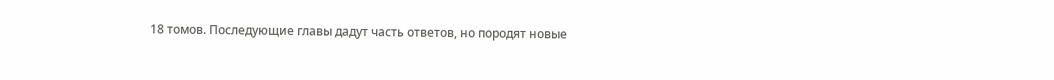18 томов. Последующие главы дадут часть ответов, но породят новые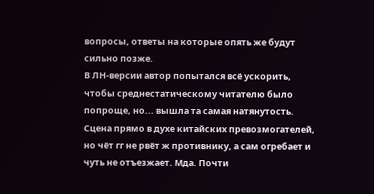вопросы, ответы на которые опять же будут сильно позже.
В ЛН-версии автор попытался всё ускорить, чтобы среднестатическому читателю было попроще, но... вышла та самая натянутость.
Сцена прямо в духе китайских превозмогателей, но чёт гг не рвёт ж противнику, а сам огребает и чуть не отъезжает. Мда. Почти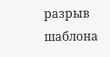разрыв шаблона